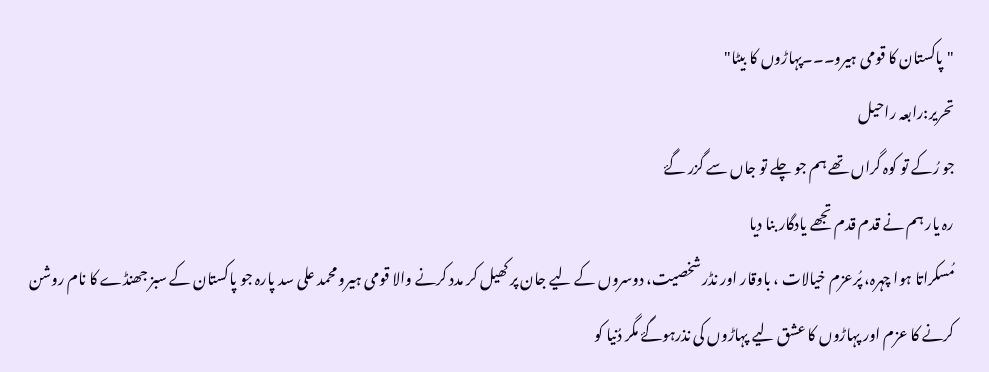"پاکستان کا قومی ہیرو۔۔۔پہاڑوں کا بیٹا"
تحریر:رابعہ راحیل
جو رُکے تو کوہ گراں تھے ہم جو چلے تو جاں سے گزر گۓ
رہ یار ہم نے قدم قدم تجھے یادگار بنا دیا
مُسکراتا ہوا چہرہ، پُرعزم خیالات ، باوقار اور نڈر شخصیت، دوسروں کے لیے جان پر کھیل کر مدد کرنے والا قومی ہیرو محمد علی سد پارہ جو پاکستان کے سبز جھنڈے کا نام روشن کرنے کا عزم اور پہاڑوں کا عشق لیے پہاڑوں کی نذرہوگۓ مگر دُنیا کو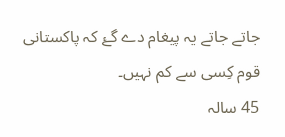جاتے جاتے یہ پیغام دے گۓ کہ پاکستانی قوم کِسی سے کم نہیں۔
45 سالہ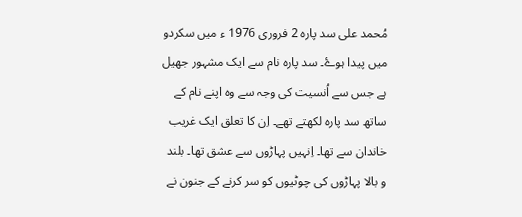مُحمد علی سد پارہ 2 فروری 1976 ء میں سکردو میں پیدا ہوۓ۔ سد پارہ نام سے ایک مشہور جھیل ہے جس سے اُنسیت کی وجہ سے وہ اپنے نام کے ساتھ سد پارہ لکھتے تھے۔ اِن کا تعلق ایک غریب خاندان سے تھا۔ اِنہیں پہاڑوں سے عشق تھا۔ بلند و بالا پہاڑوں کی چوٹیوں کو سر کرنے کے جنون نے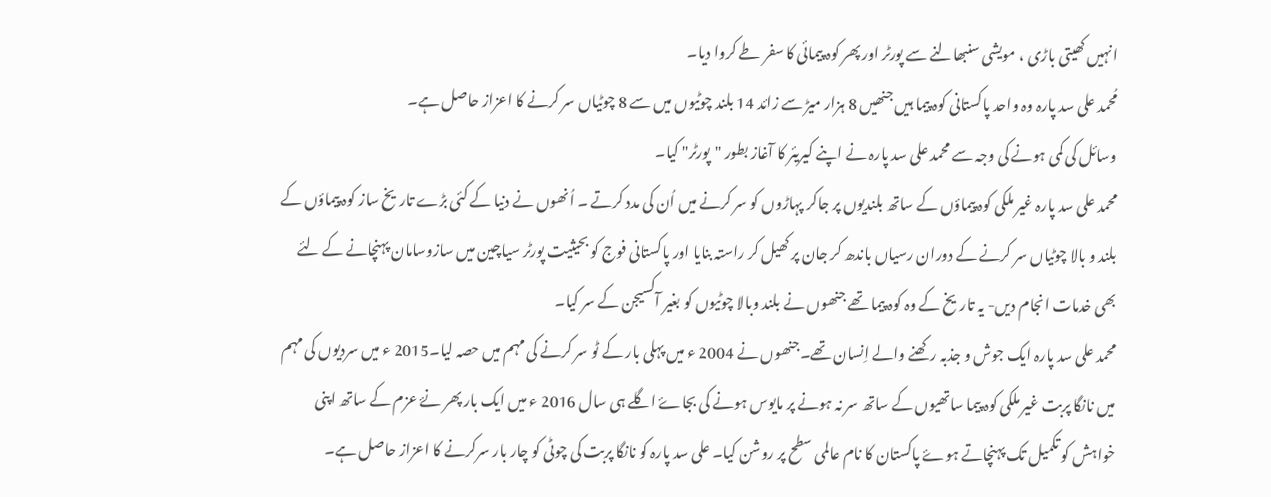انہیں کھیتی باڑی ، مویشی سنبھالنے سے پورٹر اور پھر کوہ پیمائی کا سفر طے کروا دیا۔
مُحمد علی سد پارہ وہ واحد پاکستانی کوہ پیما ہیں جنھیں 8 ہزار میڑ سے زائد 14 بلند چوٹیوں میں سے 8 چوٹیاں سر کرنے کا اعزاز حاصل ہے۔
وسائل کی کمی ہونے کی وجہ سے محمد علی سد پارہ نے اپنے کیریئر کا آغاز بطور "پورٹر" کیا۔
محمد علی سد پارہ غیر ملکی کوہ پیماؤں کے ساتھ بلندیوں پر جاکر پہاڑوں کو سر کرنے میں اُن کی مدد کرتے ۔ اُنھوں نے دنیا کے کئی بڑے تاریخ ساز کوہ پیماؤں کے بلند و بالا چوٹیاں سر کرنے کے دوران رسیاں باندھ کر جان پر کھیل کر راستہ بنایا اور پاکستانی فوج کو بحیثیت پورٹر سیاچین میں سازوسامان پہنچانے کے لئے بھی خدمات انجام دیں- یہ تاریخ کے وہ کوہ پیما تھے جنھوں نے بلند وبالا چوٹیوں کو بغیر آکسیجن کے سر کیا۔
محمد علی سد پارہ ایک جوش و جذبہ رکھنے والے اِنسان تھے۔جنھوں نے 2004 ء میں پہلی بار کے ٹو سر کرنے کی مہم میں حصہ لیا۔2015 ء میں سردیوں کی مہم میں نانگا پربت غیر ملکی کوہ پیما ساتھیوں کے ساتھ سر نہ ہونے پر مایوس ہونے کی بجاۓ اگلے ہی سال 2016 ء میں ایک بار پھر نۓ عزم کے ساتھ اپنی خواہش کو تکمیل تک پہنچاتے ہوۓ پاکستان کا نام عالمی سطح پر روشن کیا۔ علی سد پارہ کو نانگا پربت کی چوٹی کو چار بار سرکرنے کا اعزاز حاصل ہے۔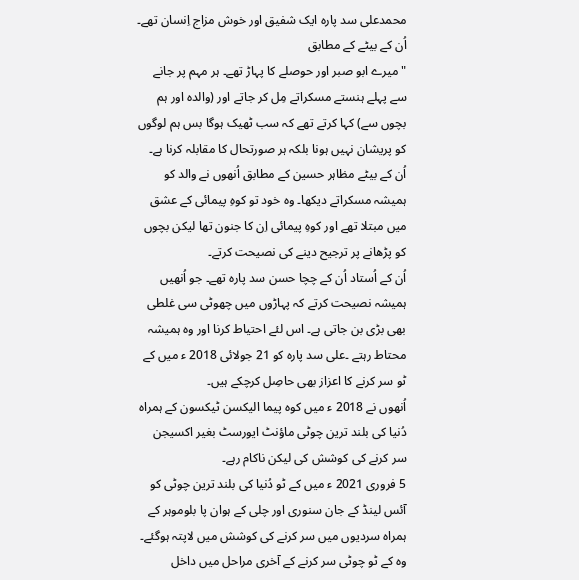محمدعلی سد پارہ ایک شفیق اور خوش مزاج اِنسان تھے۔ اُن کے بیٹے کے مطابق
"میرے ابو صبر اور حوصلے کا پہاڑ تھے۔ ہر مہم پر جانے سے پہلے ہنستے مسکراتے مِل کر جاتے اور (والدہ اور ہم بچوں سے) کہا کرتے تھے کہ سب ٹھیک ہوگا بس ہم لوگوں کو پریشان نہیں ہونا بلکہ ہر صورتحال کا مقابلہ کرنا ہے۔ اُن کے بیٹے مظاہر حسین کے مطابق اُنھوں نے والد کو ہمیشہ مسکراتے دیکھا۔ وہ خود تو کوہِ پیمائی کے عشق میں مبتلا تھے اور کوہِ پیمائی اِن کا جنون تھا لیکن بچوں کو پڑھانے پر ترجیح دینے کی نصیحت کرتے۔
اُن کے اُستاد اُن کے چچا حسن سد پارہ تھے۔ جو اُنھیں ہمیشہ نصیحت کرتے کہ پہاڑوں میں چھوٹی سی غلطی بھی بڑی بن جاتی ہے۔ اس لئے احتیاط کرنا اور وہ ہمیشہ محتاط رہتے ۔علی سد پارہ کو 21 جولائی 2018 ء میں کے ٹو سر کرنے کا اعزاز بھی حاصِل کرچکے ہیں۔
اُنھوں نے 2018 ء میں کوہ پیما الیکسن ٹیکسون کے ہمراہ دُنیا کی بلند ترین چوٹی ماؤنٹ ایورسٹ بغیر اکسیجن سر کرنے کی کوشش کی لیکن ناکام رہے۔
5 فروری 2021 ء میں کے ٹو دُنیا کی بلند ترین چوٹی کو آئس لینڈ کے جان سنوری اور چلی کے ہوان پا بلوموہر کے ہمراہ سردیوں میں سر کرنے کی کوشش میں لاپتہ ہوگئے۔ وہ کے ٹو چوٹی سر کرنے کے آخری مراحل میں داخل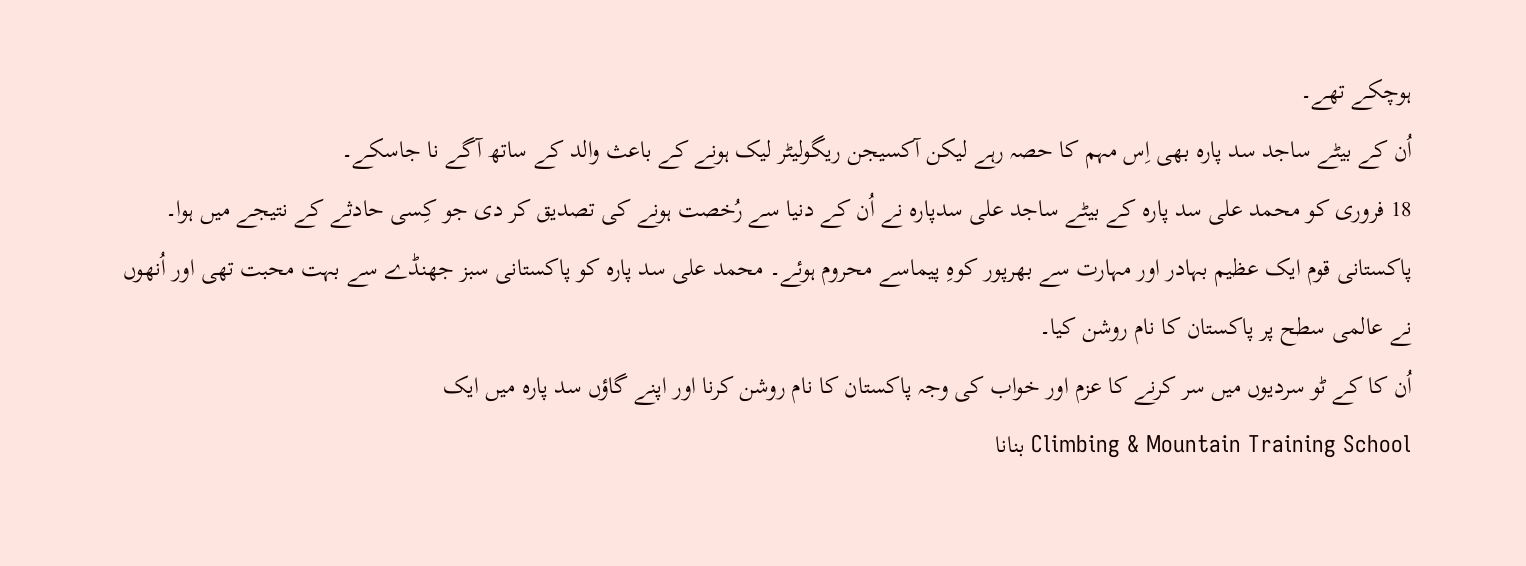ہوچکے تھے۔
اُن کے بیٹے ساجد سد پارہ بھی اِس مہم کا حصہ رہے لیکن آکسیجن ریگولیٹر لیک ہونے کے باعث والد کے ساتھ آگے نا جاسکے۔
18 فروری کو محمد علی سد پارہ کے بیٹے ساجد علی سدپارہ نے اُن کے دنیا سے رُخصت ہونے کی تصدیق کر دی جو کِسی حادثے کے نتیجے میں ہوا۔
پاکستانی قوم ایک عظیم بہادر اور مہارت سے بھرپور کوہِ پیماسے محروم ہوئے۔ محمد علی سد پارہ کو پاکستانی سبز جھنڈے سے بہت محبت تھی اور اُنھوں نے عالمی سطح پر پاکستان کا نام روشن کیا۔
اُن کا کے ٹو سردیوں میں سر کرنے کا عزم اور خواب کی وجہ پاکستان کا نام روشن کرنا اور اپنے گاؤں سد پارہ میں ایک
Climbing & Mountain Training School بنانا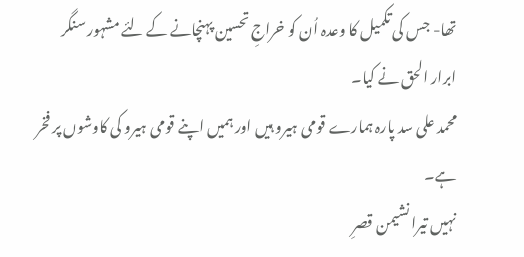تھا- جس کی تکمیل کا وعدہ اُن کو خراجِ تحسین پہنچانے کے لئے مشہور سنگر ابرار الحق نے کیا۔
محمد علی سد پارہ ہمارے قومی ہیرو ہیں اور ہمیں اپنے قومی ہیرو کی کاوشوں پر فخر ہے۔
نہیں تیرا نشیمن قصرِ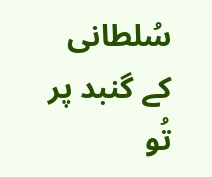سُلطانی کے گنبد پر
تُو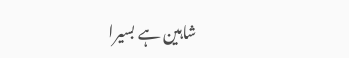شاہین ہے بسیرا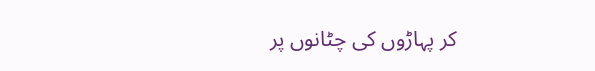کر پہاڑوں کی چٹانوں پر